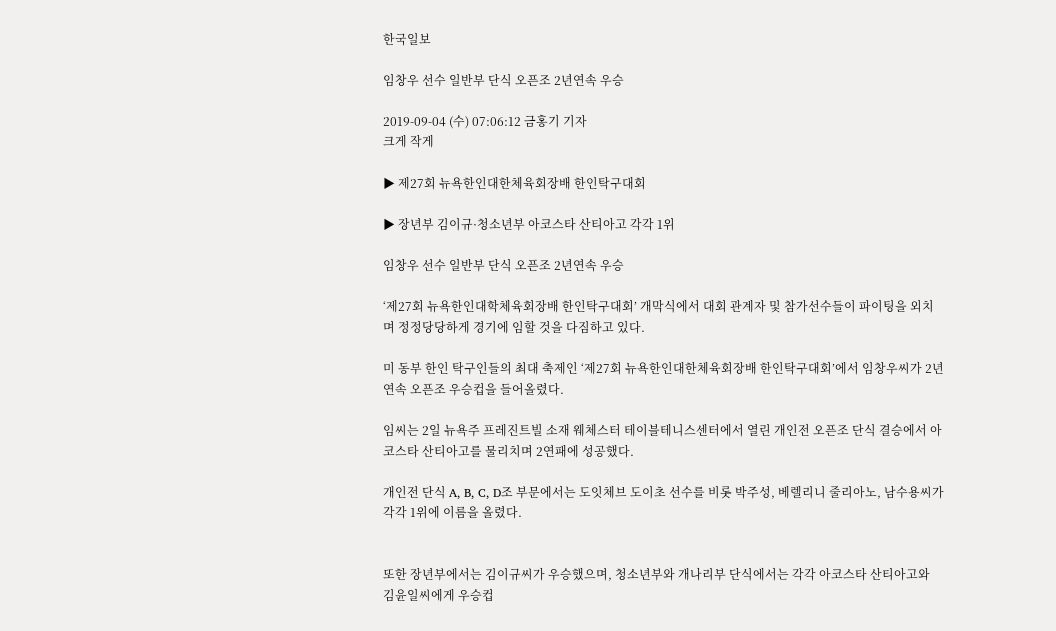한국일보

임창우 선수 일반부 단식 오픈조 2년연속 우승

2019-09-04 (수) 07:06:12 금홍기 기자
크게 작게

▶ 제27회 뉴욕한인대한체육회장배 한인탁구대회

▶ 장년부 김이규·청소년부 아코스타 산티아고 각각 1위

임창우 선수 일반부 단식 오픈조 2년연속 우승

‘제27회 뉴욕한인대학체육회장배 한인탁구대회’ 개막식에서 대회 관계자 및 참가선수들이 파이팅을 외치며 정정당당하게 경기에 임할 것을 다짐하고 있다.

미 동부 한인 탁구인들의 최대 축제인 ‘제27회 뉴욕한인대한체육회장배 한인탁구대회’에서 임창우씨가 2년 연속 오픈조 우승컵을 들어올렸다.

임씨는 2일 뉴욕주 프레진트빌 소재 웨체스터 테이블테니스센터에서 열린 개인전 오픈조 단식 결승에서 아코스타 산티아고를 물리치며 2연패에 성공했다.

개인전 단식 A, B, C, D조 부문에서는 도잇체브 도이초 선수를 비롯 박주성, 베렐리니 줄리아노, 남수용씨가 각각 1위에 이름을 올렸다.


또한 장년부에서는 김이규씨가 우승했으며, 청소년부와 개나리부 단식에서는 각각 아코스타 산티아고와 김윤일씨에게 우승컵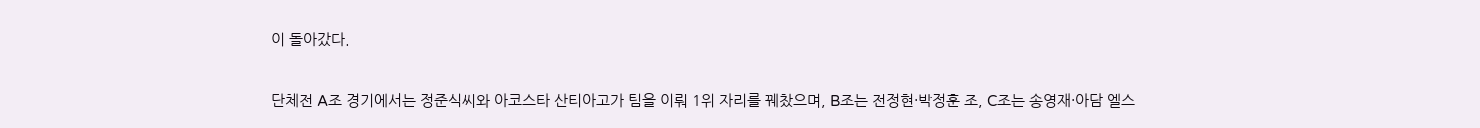이 돌아갔다.

단체전 A조 경기에서는 정준식씨와 아코스타 산티아고가 팀을 이뤄 1위 자리를 꿰찼으며, B조는 전정현·박정훈 조, C조는 송영재·아담 엘스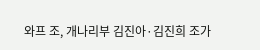와프 조, 개나리부 김진아·김진희 조가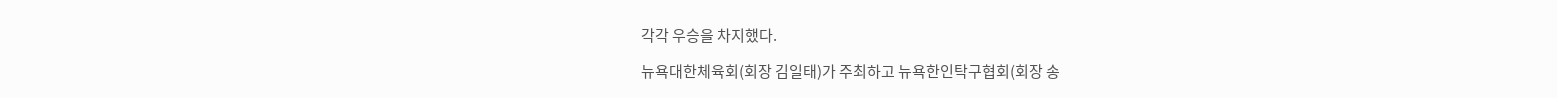각각 우승을 차지했다.

뉴욕대한체육회(회장 김일태)가 주최하고 뉴욕한인탁구협회(회장 송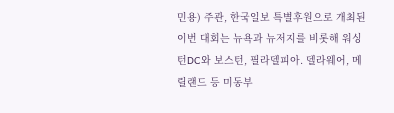민용) 주관, 한국일보 특별후원으로 개최된 이번 대회는 뉴욕과 뉴저지를 비롯해 워싱턴DC와 보스턴, 필라델피아. 델라웨어, 메릴랜드 등 미동부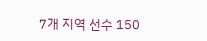7개 지역 선수 150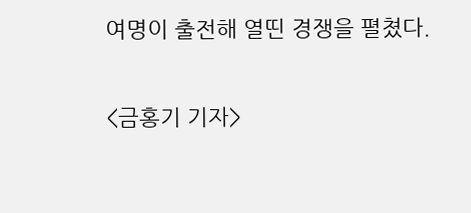여명이 출전해 열띤 경쟁을 펼쳤다.

<금홍기 기자>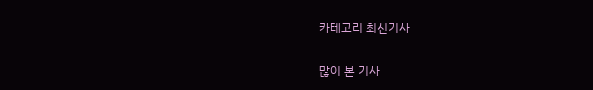카테고리 최신기사

많이 본 기사